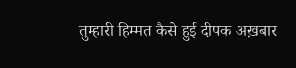तुम्हारी हिम्मत कैसे हुई दीपक अख़बार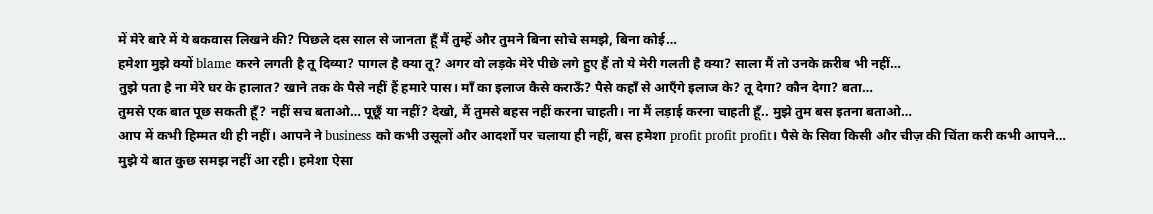में मेरे बारे में ये बकवास लिखने की? पिछले दस साल से जानता हूँ मैं तुम्हें और तुमने बिना सोचे समझे, बिना कोई…
हमेशा मुझे क्यों blame करने लगती है तू दिव्या? पागल है क्या तू? अगर वो लड़के मेरे पीछे लगे हुए हैं तो ये मेरी गलती है क्या? साला मैं तो उनके क़रीब भी नहीं…
तुझे पता है ना मेरे घर के हालात? खाने तक के पैसे नहीं हैं हमारे पास। माँ का इलाज कैसे कराऊँ? पैसे कहाँ से आएँगे इलाज के? तू देगा? कौन देगा? बता…
तुमसे एक बात पूछ सकती हूँ? नहीं सच बताओ… पूछूँ या नहीं? देखो, मैं तुमसे बहस नहीं करना चाहती। ना मैं लड़ाई करना चाहती हूँ.. मुझे तुम बस इतना बताओ…
आप में कभी हिम्मत थी ही नहीं। आपने ने business को कभी उसूलों और आदर्शों पर चलाया ही नहीं, बस हमेशा profit profit profit। पैसे के सिवा किसी और चीज़ की चिंता करी कभी आपने…
मुझे ये बात कुछ समझ नहीं आ रही। हमेशा ऐसा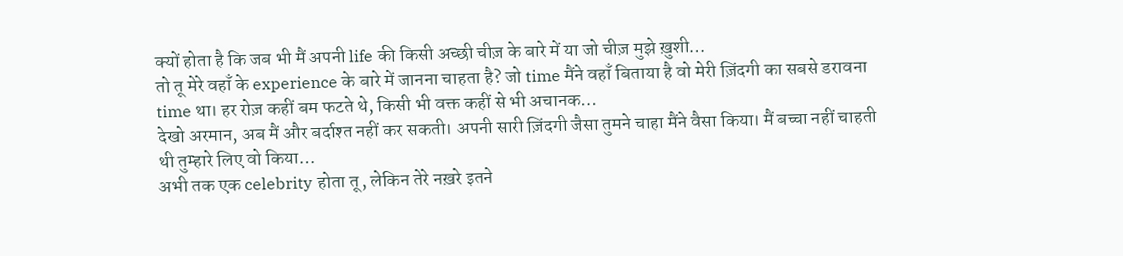क्यों होता है कि जब भी मैं अपनी life की किसी अच्छी चीज़ के बारे में या जो चीज़ मुझे ख़ुशी…
तो तू मेरे वहाँ के experience के बारे में जानना चाहता है? जो time मैंने वहाँ बिताया है वो मेरी ज़िंदगी का सबसे डरावना time था। हर रोज़ कहीं बम फटते थे, किसी भी वक्त कहीं से भी अचानक…
देखो अरमान, अब मैं और बर्दाश्त नहीं कर सकती। अपनी सारी ज़िंदगी जैसा तुमने चाहा मैंने वैसा किया। मैं बच्चा नहीं चाहती थी तुम्हारे लिए वो किया…
अभी तक एक celebrity होता तू, लेकिन तेरे नख़रे इतने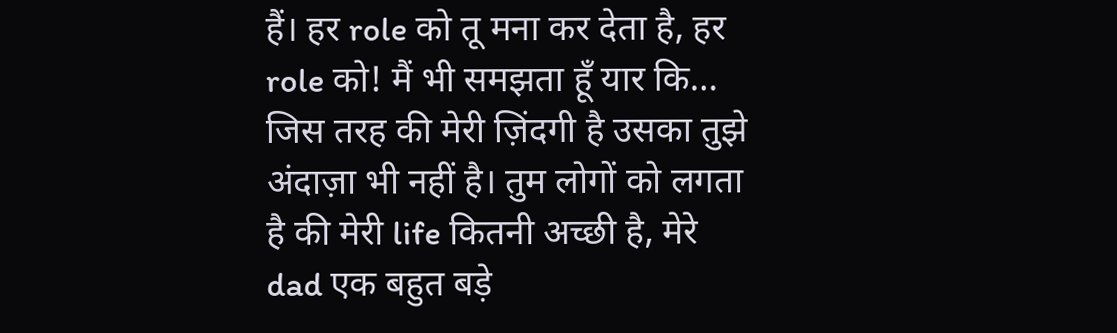हैं। हर role को तू मना कर देता है, हर role को! मैं भी समझता हूँ यार कि…
जिस तरह की मेरी ज़िंदगी है उसका तुझे अंदाज़ा भी नहीं है। तुम लोगों को लगता है की मेरी life कितनी अच्छी है, मेरे dad एक बहुत बड़े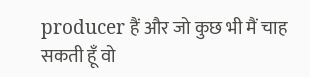producer हैं और जो कुछ भी मैं चाह सकती हूँ वो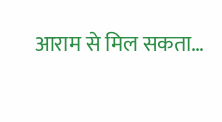आराम से मिल सकता…